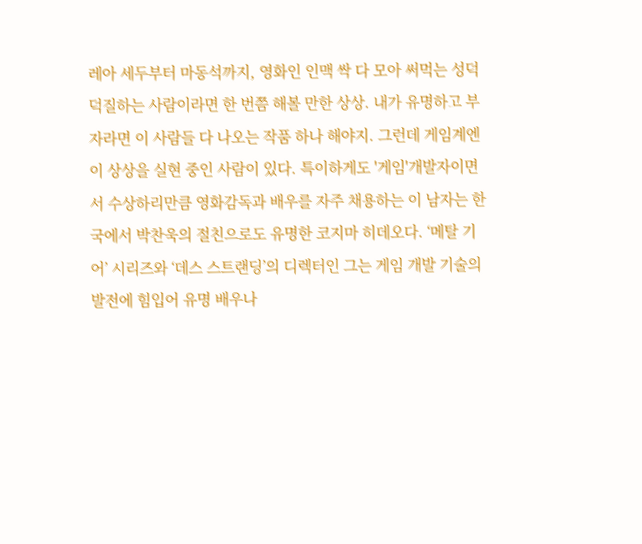레아 세두부터 마동석까지, 영화인 인맥 싹 다 모아 써먹는 성덕
덕질하는 사람이라면 한 번쯤 해볼 만한 상상. 내가 유명하고 부자라면 이 사람들 다 나오는 작품 하나 해야지. 그런데 게임계엔 이 상상을 실현 중인 사람이 있다. 특이하게도 '게임'개발자이면서 수상하리만큼 영화감독과 배우를 자주 채용하는 이 남자는 한국에서 박찬욱의 절친으로도 유명한 코지마 히데오다. ‘메탈 기어’ 시리즈와 ‘데스 스트랜딩’의 디렉터인 그는 게임 개발 기술의 발전에 힘입어 유명 배우나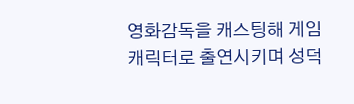영화감독을 캐스팅해 게임 캐릭터로 출연시키며 성덕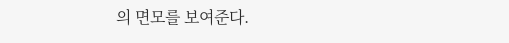의 면모를 보여준다.